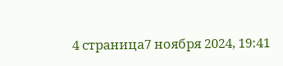4 страница7 ноября 2024, 19:41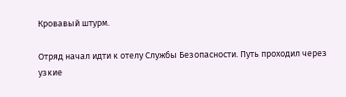Кровавый штурм.

Отряд начал идти к отелу Службы Безопасности. Путь проходил через узкие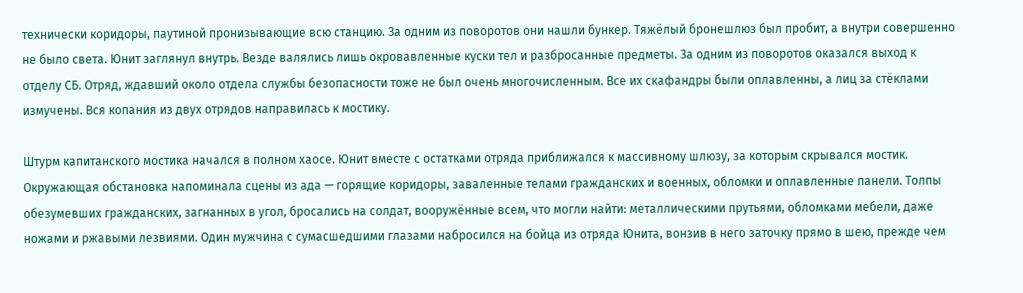технически коридоры, паутиной пронизывающие всю станцию. За одним из поворотов они нашли бункер. Тяжёлый бронешлюз был пробит, а внутри совершенно не было света. Юнит заглянул внутрь. Везде валялись лишь окровавленные куски тел и разбросанные предметы. За одним из поворотов оказался выход к отделу СБ. Отряд, ждавший около отдела службы безопасности тоже не был очень многочисленным. Все их скафандры были оплавленны, а лиц за стёклами измучены. Вся копания из двух отрядов направилась к мостику.

Штурм капитанского мостика начался в полном хаосе. Юнит вместе с остатками отряда приближался к массивному шлюзу, за которым скрывался мостик. Окружающая обстановка напоминала сцены из ада — горящие коридоры, заваленные телами гражданских и военных, обломки и оплавленные панели. Толпы обезумевших гражданских, загнанных в угол, бросались на солдат, вооружённые всем, что могли найти: металлическими прутьями, обломками мебели, даже ножами и ржавыми лезвиями. Один мужчина с сумасшедшими глазами набросился на бойца из отряда Юнита, вонзив в него заточку прямо в шею, прежде чем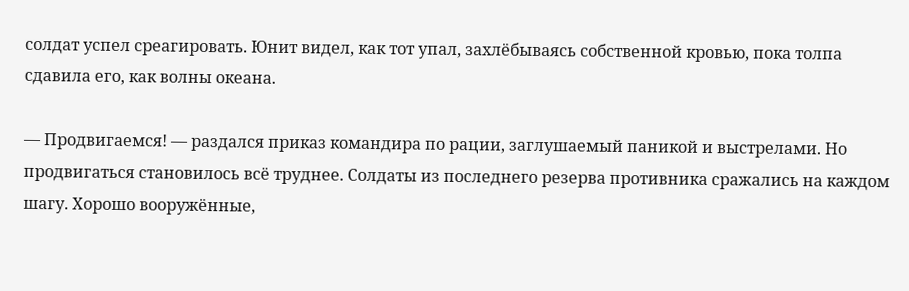солдат успел среагировать. Юнит видел, как тот упал, захлёбываясь собственной кровью, пока толпа сдавила его, как волны океана.

— Продвигаемся! — раздался приказ командира по рации, заглушаемый паникой и выстрелами. Но продвигаться становилось всё труднее. Солдаты из последнего резерва противника сражались на каждом шагу. Хорошо вооружённые,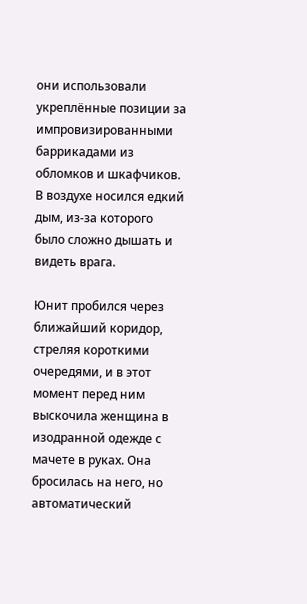они использовали укреплённые позиции за импровизированными баррикадами из обломков и шкафчиков. В воздухе носился едкий дым, из-за которого было сложно дышать и видеть врага.

Юнит пробился через ближайший коридор, стреляя короткими очередями, и в этот момент перед ним выскочила женщина в изодранной одежде с мачете в руках. Она бросилась на него, но автоматический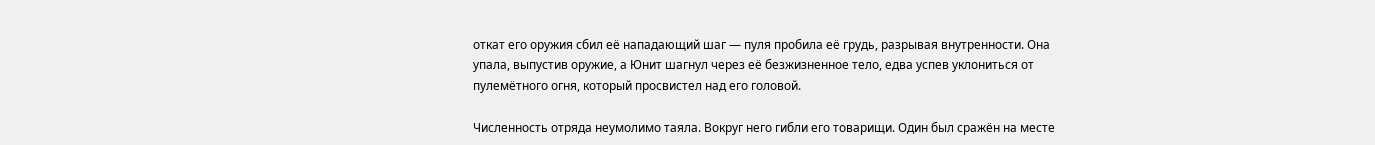откат его оружия сбил её нападающий шаг — пуля пробила её грудь, разрывая внутренности. Она упала, выпустив оружие, а Юнит шагнул через её безжизненное тело, едва успев уклониться от пулемётного огня, который просвистел над его головой.

Численность отряда неумолимо таяла. Вокруг него гибли его товарищи. Один был сражён на месте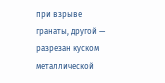при взрыве гранаты, другой — разрезан куском металлической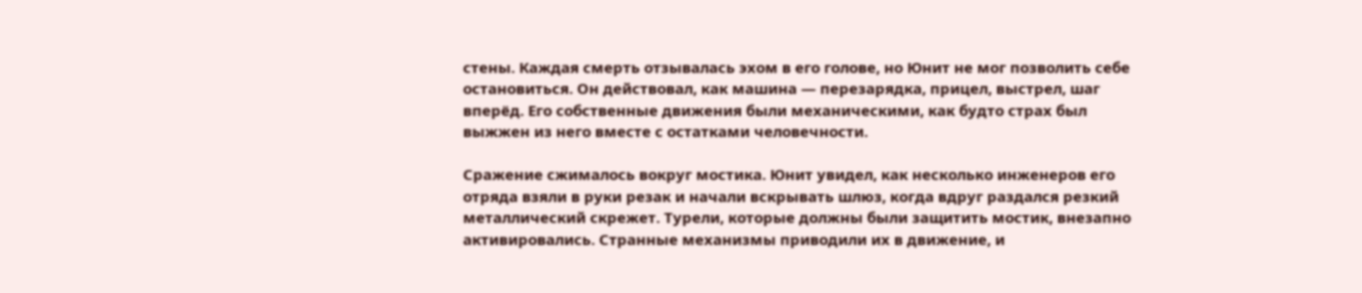стены. Каждая смерть отзывалась эхом в его голове, но Юнит не мог позволить себе остановиться. Он действовал, как машина — перезарядка, прицел, выстрел, шаг вперёд. Его собственные движения были механическими, как будто страх был выжжен из него вместе с остатками человечности.

Сражение сжималось вокруг мостика. Юнит увидел, как несколько инженеров его отряда взяли в руки резак и начали вскрывать шлюз, когда вдруг раздался резкий металлический скрежет. Турели, которые должны были защитить мостик, внезапно активировались. Странные механизмы приводили их в движение, и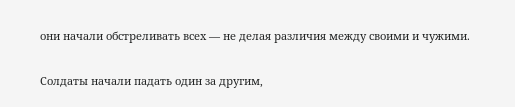они начали обстреливать всех — не делая различия между своими и чужими.

Солдаты начали падать один за другим,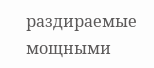раздираемые мощными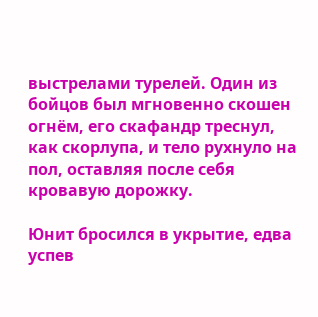выстрелами турелей. Один из бойцов был мгновенно скошен огнём, его скафандр треснул, как скорлупа, и тело рухнуло на пол, оставляя после себя кровавую дорожку.

Юнит бросился в укрытие, едва успев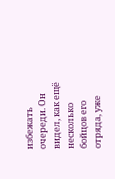избежать очереди. Он видел, как ещё несколько бойцов его отряда, уже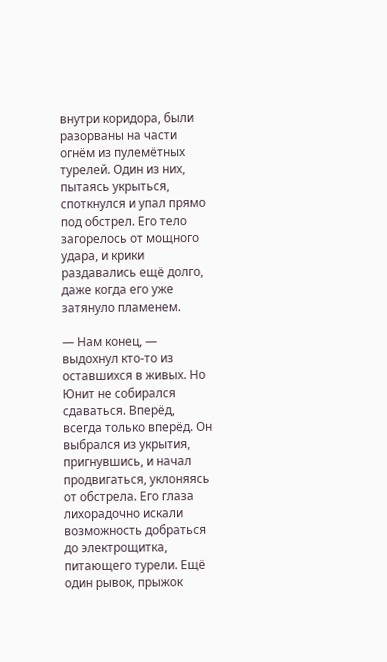внутри коридора, были разорваны на части огнём из пулемётных турелей. Один из них, пытаясь укрыться, споткнулся и упал прямо под обстрел. Его тело загорелось от мощного удара, и крики раздавались ещё долго, даже когда его уже затянуло пламенем.

— Нам конец, — выдохнул кто-то из оставшихся в живых. Но Юнит не собирался сдаваться. Вперёд, всегда только вперёд. Он выбрался из укрытия, пригнувшись, и начал продвигаться, уклоняясь от обстрела. Его глаза лихорадочно искали возможность добраться до электрощитка, питающего турели. Ещё один рывок, прыжок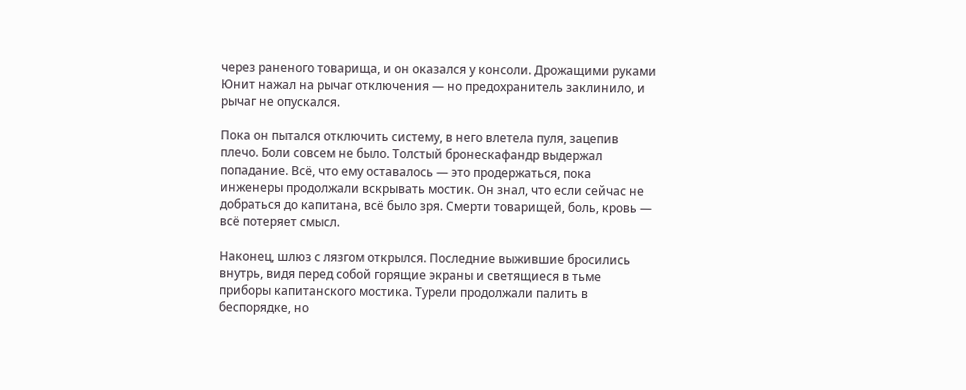через раненого товарища, и он оказался у консоли. Дрожащими руками Юнит нажал на рычаг отключения — но предохранитель заклинило, и рычаг не опускался.

Пока он пытался отключить систему, в него влетела пуля, зацепив плечо. Боли совсем не было. Толстый бронескафандр выдержал попадание. Всё, что ему оставалось — это продержаться, пока инженеры продолжали вскрывать мостик. Он знал, что если сейчас не добраться до капитана, всё было зря. Смерти товарищей, боль, кровь — всё потеряет смысл.

Наконец, шлюз с лязгом открылся. Последние выжившие бросились внутрь, видя перед собой горящие экраны и светящиеся в тьме приборы капитанского мостика. Турели продолжали палить в беспорядке, но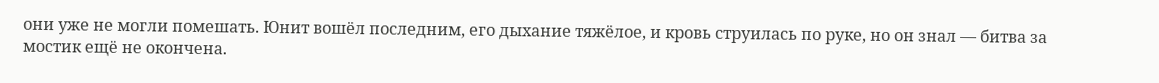они уже не могли помешать. Юнит вошёл последним, его дыхание тяжёлое, и кровь струилась по руке, но он знал — битва за мостик ещё не окончена.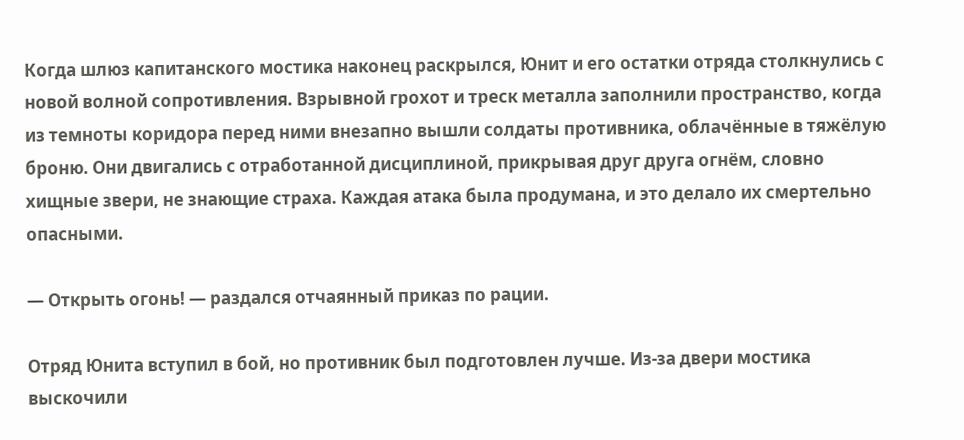Когда шлюз капитанского мостика наконец раскрылся, Юнит и его остатки отряда столкнулись с новой волной сопротивления. Взрывной грохот и треск металла заполнили пространство, когда из темноты коридора перед ними внезапно вышли солдаты противника, облачённые в тяжёлую броню. Они двигались с отработанной дисциплиной, прикрывая друг друга огнём, словно хищные звери, не знающие страха. Каждая атака была продумана, и это делало их смертельно опасными.

— Открыть огонь! — раздался отчаянный приказ по рации.

Отряд Юнита вступил в бой, но противник был подготовлен лучше. Из-за двери мостика выскочили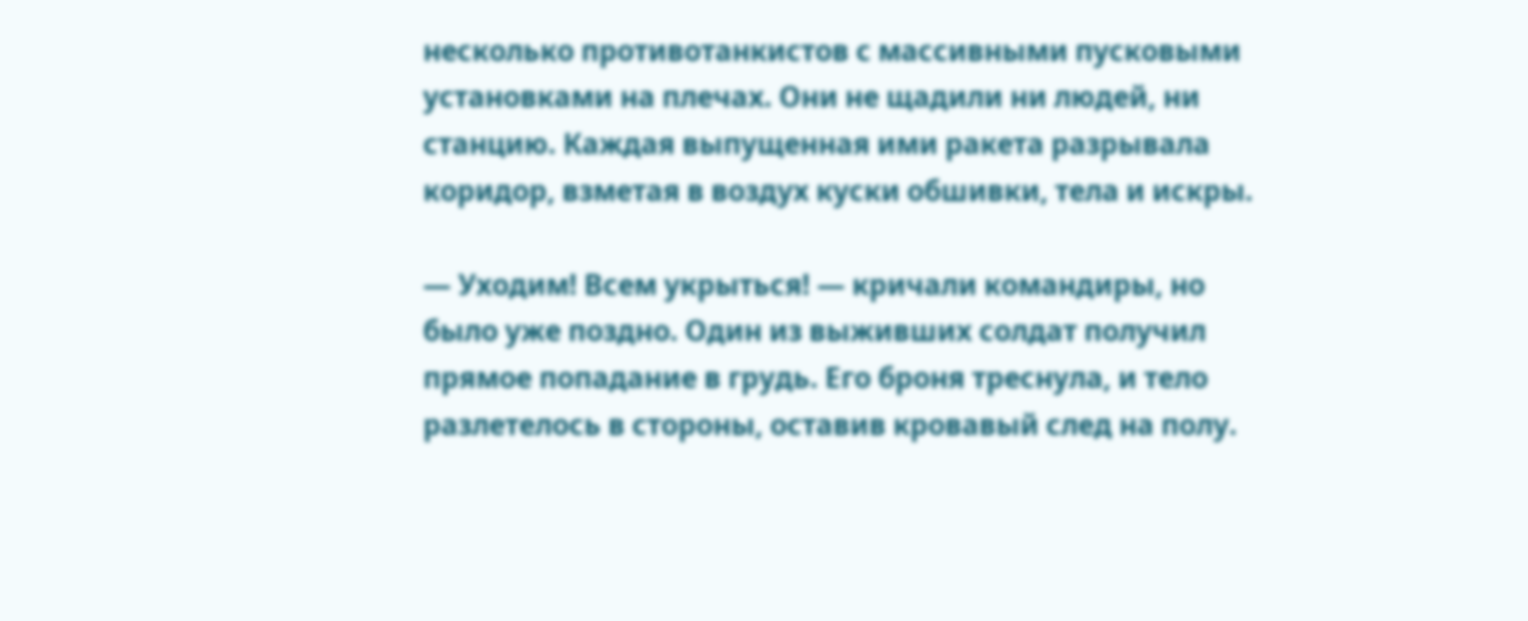несколько противотанкистов с массивными пусковыми установками на плечах. Они не щадили ни людей, ни станцию. Каждая выпущенная ими ракета разрывала коридор, взметая в воздух куски обшивки, тела и искры.

— Уходим! Всем укрыться! — кричали командиры, но было уже поздно. Один из выживших солдат получил прямое попадание в грудь. Его броня треснула, и тело разлетелось в стороны, оставив кровавый след на полу.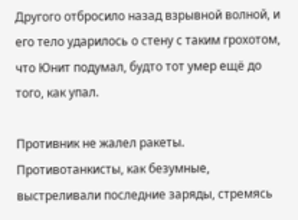Другого отбросило назад взрывной волной, и его тело ударилось о стену с таким грохотом, что Юнит подумал, будто тот умер ещё до того, как упал.

Противник не жалел ракеты. Противотанкисты, как безумные, выстреливали последние заряды, стремясь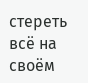стереть всё на своём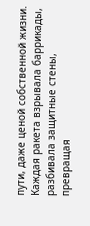пути, даже ценой собственной жизни. Каждая ракета взрывала баррикады, разбивала защитные стены, превращая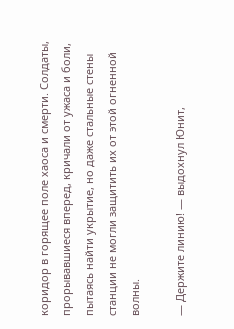коридор в горящее поле хаоса и смерти. Солдаты, прорывавшиеся вперед, кричали от ужаса и боли, пытаясь найти укрытие, но даже стальные стены станции не могли защитить их от этой огненной волны.

— Держите линию! — выдохнул Юнит,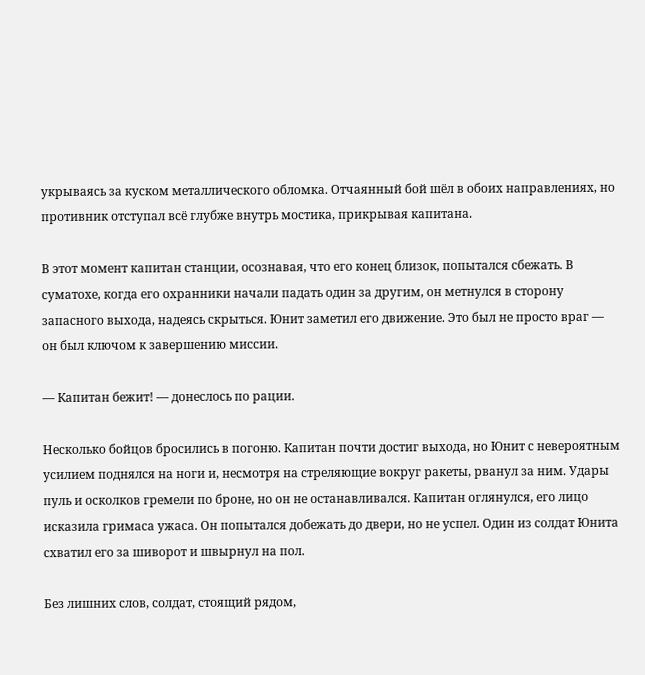укрываясь за куском металлического обломка. Отчаянный бой шёл в обоих направлениях, но противник отступал всё глубже внутрь мостика, прикрывая капитана.

В этот момент капитан станции, осознавая, что его конец близок, попытался сбежать. В суматохе, когда его охранники начали падать один за другим, он метнулся в сторону запасного выхода, надеясь скрыться. Юнит заметил его движение. Это был не просто враг — он был ключом к завершению миссии.

— Капитан бежит! — донеслось по рации.

Несколько бойцов бросились в погоню. Капитан почти достиг выхода, но Юнит с невероятным усилием поднялся на ноги и, несмотря на стреляющие вокруг ракеты, рванул за ним. Удары пуль и осколков гремели по броне, но он не останавливался. Капитан оглянулся, его лицо исказила гримаса ужаса. Он попытался добежать до двери, но не успел. Один из солдат Юнита схватил его за шиворот и швырнул на пол.

Без лишних слов, солдат, стоящий рядом,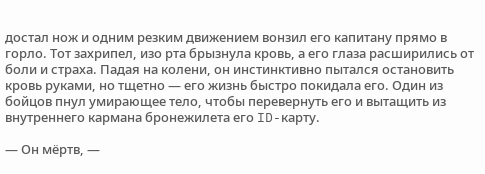достал нож и одним резким движением вонзил его капитану прямо в горло. Тот захрипел, изо рта брызнула кровь, а его глаза расширились от боли и страха. Падая на колени, он инстинктивно пытался остановить кровь руками, но тщетно — его жизнь быстро покидала его. Один из бойцов пнул умирающее тело, чтобы перевернуть его и вытащить из внутреннего кармана бронежилета его ID-карту.

— Он мёртв, —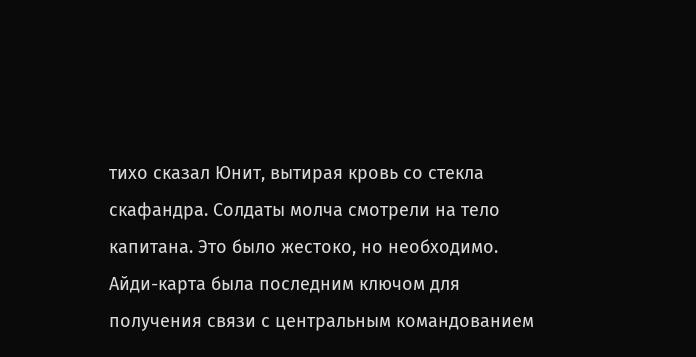тихо сказал Юнит, вытирая кровь со стекла скафандра. Солдаты молча смотрели на тело капитана. Это было жестоко, но необходимо. Айди-карта была последним ключом для получения связи с центральным командованием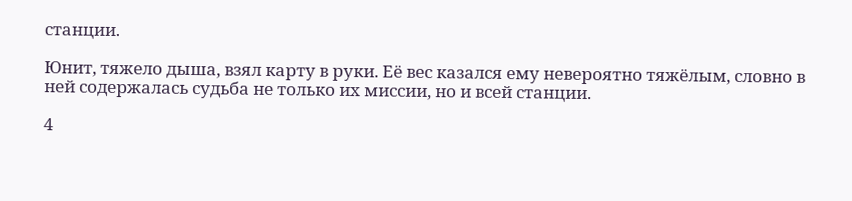станции.

Юнит, тяжело дыша, взял карту в руки. Её вес казался ему невероятно тяжёлым, словно в ней содержалась судьба не только их миссии, но и всей станции.

4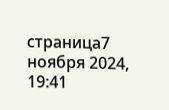страница7 ноября 2024, 19:41